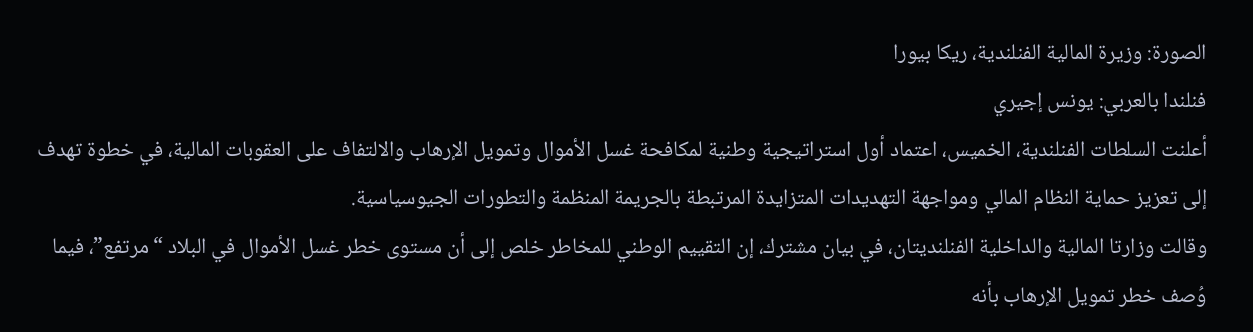الصورة: وزيرة المالية الفنلندية، ريكا بيورا
فنلندا بالعربي: يونس إجيري
أعلنت السلطات الفنلندية، الخميس، اعتماد أول استراتيجية وطنية لمكافحة غسل الأموال وتمويل الإرهاب والالتفاف على العقوبات المالية، في خطوة تهدف إلى تعزيز حماية النظام المالي ومواجهة التهديدات المتزايدة المرتبطة بالجريمة المنظمة والتطورات الجيوسياسية.
وقالت وزارتا المالية والداخلية الفنلنديتان، في بيان مشترك، إن التقييم الوطني للمخاطر خلص إلى أن مستوى خطر غسل الأموال في البلاد “مرتفع”، فيما وُصف خطر تمويل الإرهاب بأنه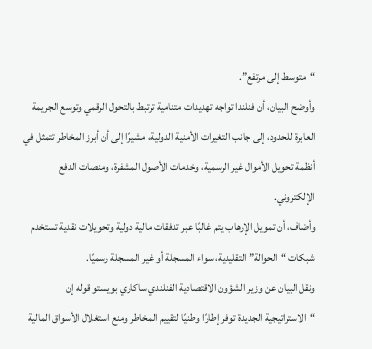“متوسط إلى مرتفع”.
وأوضح البيان، أن فنلندا تواجه تهديدات متنامية ترتبط بالتحول الرقمي وتوسع الجريمة العابرة للحدود، إلى جانب التغيرات الأمنية الدولية، مشيرًا إلى أن أبرز المخاطر تتمثل في أنظمة تحويل الأموال غير الرسمية، وخدمات الأصول المشفرة، ومنصات الدفع الإلكتروني.
وأضاف، أن تمويل الإرهاب يتم غالبًا عبر تدفقات مالية دولية وتحويلات نقدية تستخدم شبكات “الحوالة” التقليدية، سواء المسجلة أو غير المسجلة رسميًا.
ونقل البيان عن وزير الشؤون الاقتصادية الفنلندي ساكاري بويستو قوله إن “الاستراتيجية الجديدة توفر إطارًا وطنيًا لتقييم المخاطر ومنع استغلال الأسواق المالية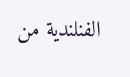الفنلندية من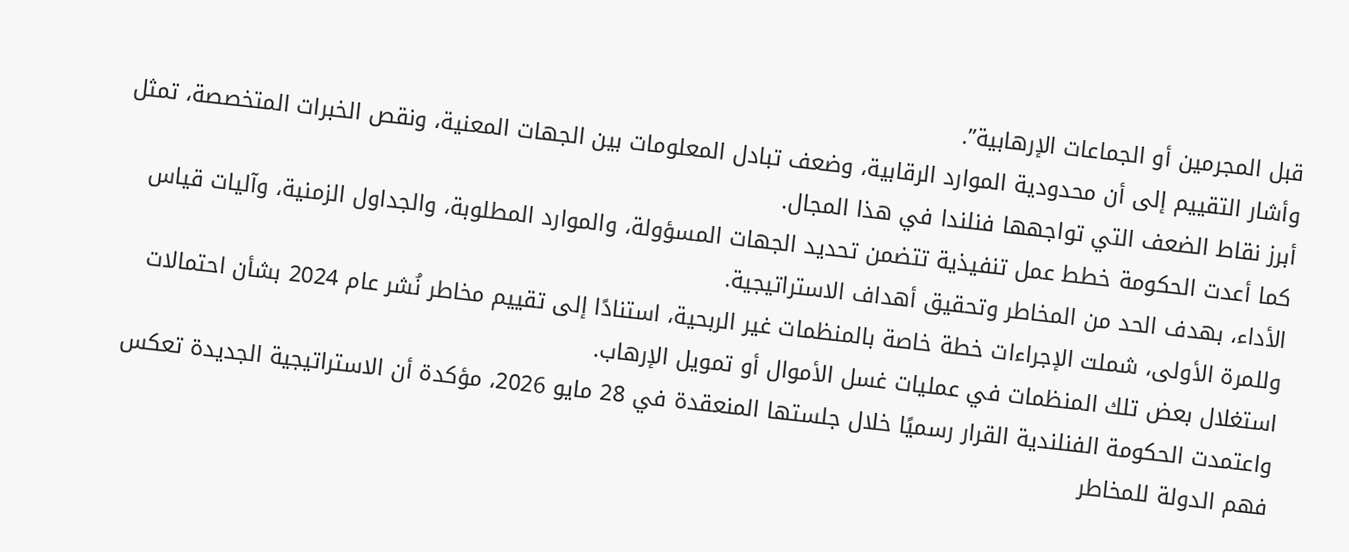قبل المجرمين أو الجماعات الإرهابية”.
وأشار التقييم إلى أن محدودية الموارد الرقابية، وضعف تبادل المعلومات بين الجهات المعنية، ونقص الخبرات المتخصصة، تمثل أبرز نقاط الضعف التي تواجهها فنلندا في هذا المجال.
كما أعدت الحكومة خطط عمل تنفيذية تتضمن تحديد الجهات المسؤولة، والموارد المطلوبة، والجداول الزمنية، وآليات قياس الأداء، بهدف الحد من المخاطر وتحقيق أهداف الاستراتيجية.
وللمرة الأولى، شملت الإجراءات خطة خاصة بالمنظمات غير الربحية، استنادًا إلى تقييم مخاطر نُشر عام 2024 بشأن احتمالات استغلال بعض تلك المنظمات في عمليات غسل الأموال أو تمويل الإرهاب.
واعتمدت الحكومة الفنلندية القرار رسميًا خلال جلستها المنعقدة في 28 مايو 2026، مؤكدة أن الاستراتيجية الجديدة تعكس فهم الدولة للمخاطر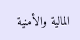المالية والأمنية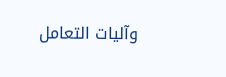وآليات التعامل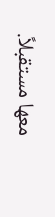معها مستقبلاً.